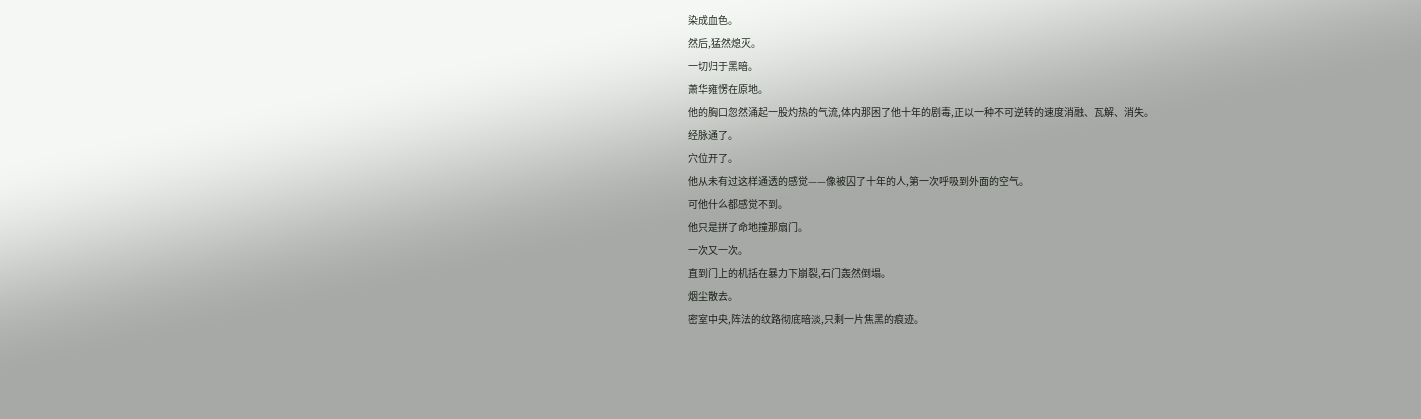染成血色。
然后,猛然熄灭。
一切归于黑暗。
萧华雍愣在原地。
他的胸口忽然涌起一股灼热的气流,体内那困了他十年的剧毒,正以一种不可逆转的速度消融、瓦解、消失。
经脉通了。
穴位开了。
他从未有过这样通透的感觉——像被囚了十年的人,第一次呼吸到外面的空气。
可他什么都感觉不到。
他只是拼了命地撞那扇门。
一次又一次。
直到门上的机括在暴力下崩裂,石门轰然倒塌。
烟尘散去。
密室中央,阵法的纹路彻底暗淡,只剩一片焦黑的痕迹。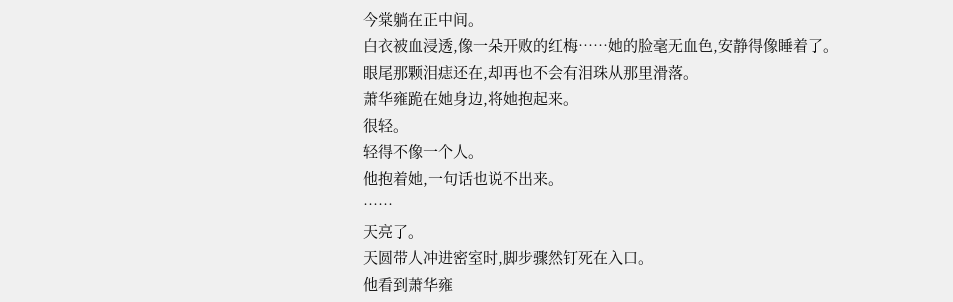今棠躺在正中间。
白衣被血浸透,像一朵开败的红梅……她的脸毫无血色,安静得像睡着了。
眼尾那颗泪痣还在,却再也不会有泪珠从那里滑落。
萧华雍跪在她身边,将她抱起来。
很轻。
轻得不像一个人。
他抱着她,一句话也说不出来。
……
天亮了。
天圆带人冲进密室时,脚步骤然钉死在入口。
他看到萧华雍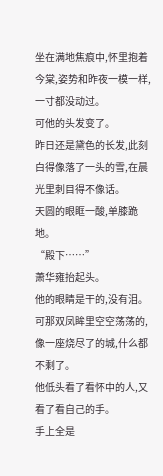坐在满地焦痕中,怀里抱着今棠,姿势和昨夜一模一样,一寸都没动过。
可他的头发变了。
昨日还是黛色的长发,此刻白得像落了一头的雪,在晨光里刺目得不像话。
天圆的眼眶一酸,单膝跪地。
“殿下……”
萧华雍抬起头。
他的眼睛是干的,没有泪。
可那双凤眸里空空荡荡的,像一座烧尽了的城,什么都不剩了。
他低头看了看怀中的人,又看了看自己的手。
手上全是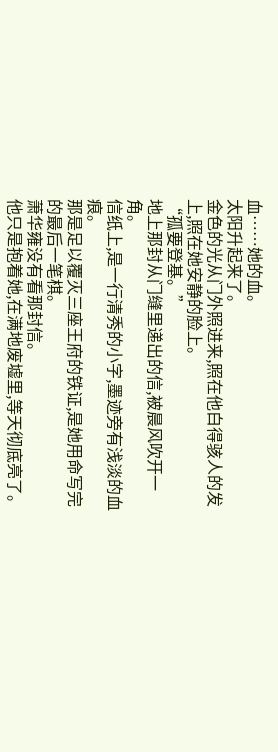血……她的血。
太阳升起来了。
金色的光从门外照进来,照在他白得骇人的发上,照在她安静的脸上。
“孤要登基。”
地上那封从门缝里递出的信,被晨风吹开一角。
信纸上,是一行清秀的小字,墨迹旁有浅淡的血痕。
那是足以覆灭三座王府的铁证,是她用命写完的最后一笔棋。
萧华雍没有看那封信。
他只是抱着她,在满地废墟里,等天彻底亮了。